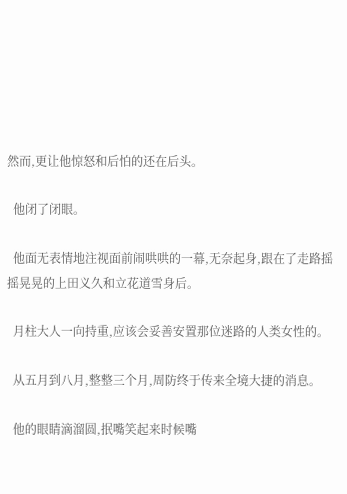然而,更让他惊怒和后怕的还在后头。

  他闭了闭眼。

  他面无表情地注视面前闹哄哄的一幕,无奈起身,跟在了走路摇摇晃晃的上田义久和立花道雪身后。

  月柱大人一向持重,应该会妥善安置那位迷路的人类女性的。

  从五月到八月,整整三个月,周防终于传来全境大捷的消息。

  他的眼睛滴溜圆,抿嘴笑起来时候嘴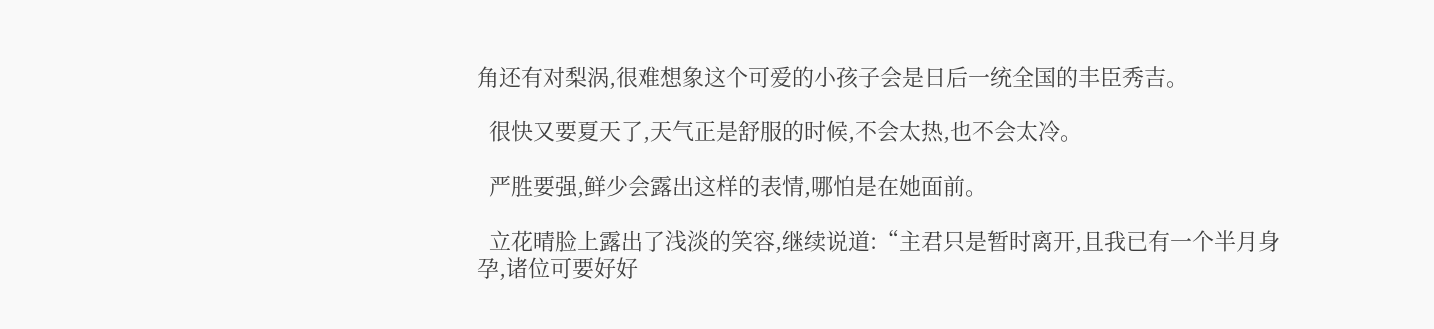角还有对梨涡,很难想象这个可爱的小孩子会是日后一统全国的丰臣秀吉。

  很快又要夏天了,天气正是舒服的时候,不会太热,也不会太冷。

  严胜要强,鲜少会露出这样的表情,哪怕是在她面前。

  立花晴脸上露出了浅淡的笑容,继续说道:“主君只是暂时离开,且我已有一个半月身孕,诸位可要好好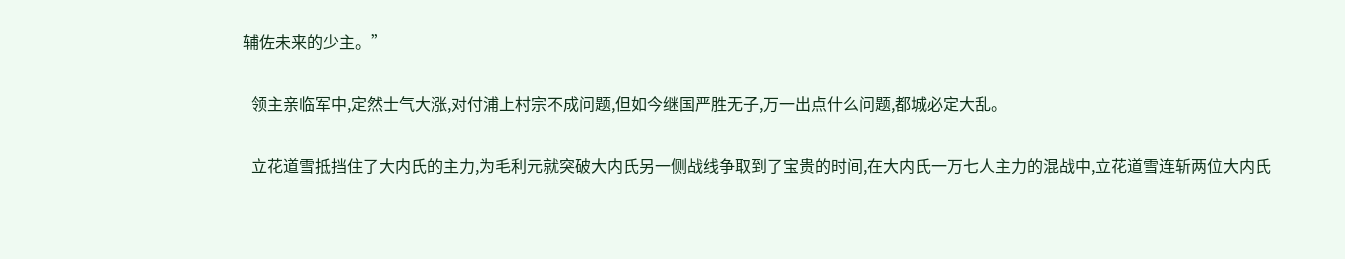辅佐未来的少主。”

  领主亲临军中,定然士气大涨,对付浦上村宗不成问题,但如今继国严胜无子,万一出点什么问题,都城必定大乱。

  立花道雪抵挡住了大内氏的主力,为毛利元就突破大内氏另一侧战线争取到了宝贵的时间,在大内氏一万七人主力的混战中,立花道雪连斩两位大内氏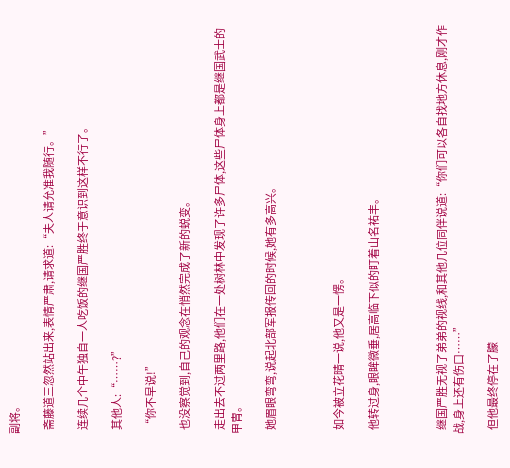副将。

  斋藤道三忽然站出来,表情严肃,请求道:“夫人请允准我随行。”

  连续几个中午独自一人吃饭的继国严胜终于意识到这样不行了。

  其他人:“……?”

  “你不早说!”

  也没察觉到,自己的观念在悄然完成了新的蜕变。

  走出去不过两里路,他们在一处树林中发现了许多尸体,这些尸体身上都是继国武士的甲胄。

  她眉眼弯弯,说起北部军报传回的时候,她有多高兴。



  如今被立花晴一说,他又是一愣。

  他转过身,眼眸微垂,居高临下似的盯着山名祐丰。



  继国严胜无视了弟弟的视线,和其他几位同伴说道:“你们可以各自找地方休息,刚才作战,身上还有伤口……”

  但他最终停在了朦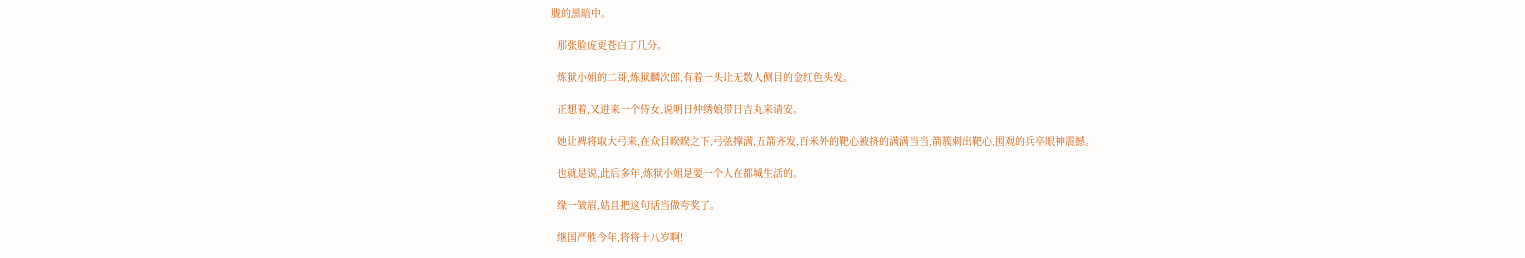胧的黑暗中。

  那张脸庞更苍白了几分。

  炼狱小姐的二哥,炼狱麟次郎,有着一头让无数人侧目的金红色头发。

  正想着,又进来一个侍女,说明日仲绣娘带日吉丸来请安。

  她让裨将取大弓来,在众目睽睽之下,弓弦撑满,五箭齐发,百米外的靶心被挤的满满当当,箭簇刺出靶心,围观的兵卒眼神震撼。

  也就是说,此后多年,炼狱小姐是要一个人在都城生活的。

  缘一皱眉,姑且把这句话当做夸奖了。

  继国严胜今年,将将十八岁啊!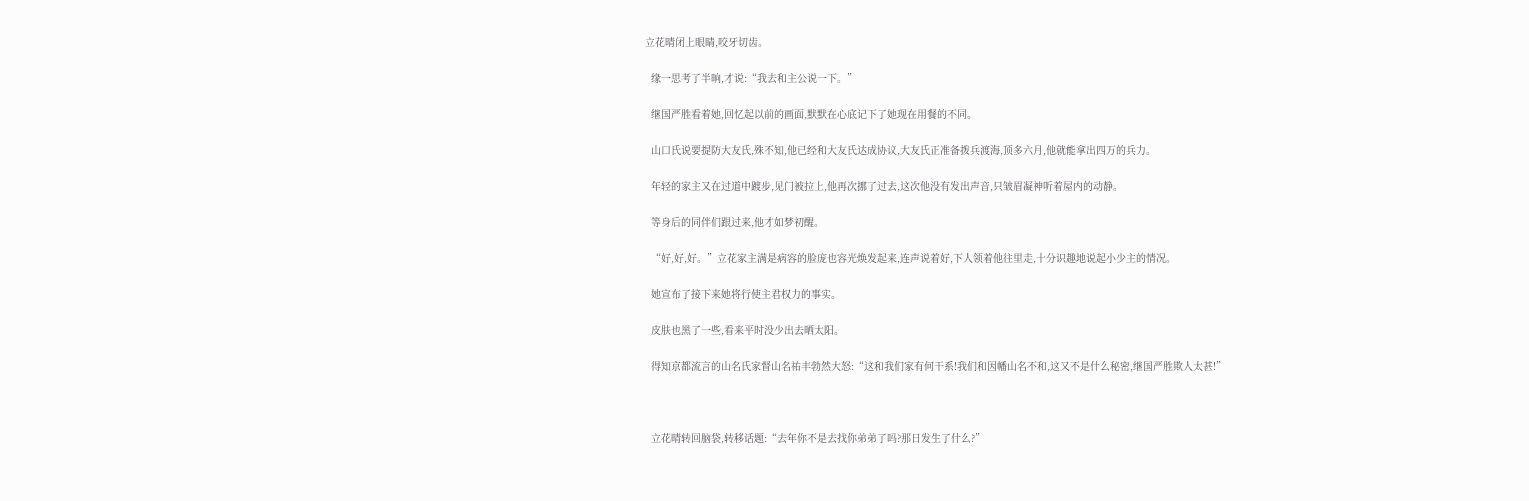立花晴闭上眼睛,咬牙切齿。

  缘一思考了半晌,才说:“我去和主公说一下。”

  继国严胜看着她,回忆起以前的画面,默默在心底记下了她现在用餐的不同。

  山口氏说要提防大友氏,殊不知,他已经和大友氏达成协议,大友氏正准备拨兵渡海,顶多六月,他就能拿出四万的兵力。

  年轻的家主又在过道中踱步,见门被拉上,他再次挪了过去,这次他没有发出声音,只皱眉凝神听着屋内的动静。

  等身后的同伴们跟过来,他才如梦初醒。

  “好,好,好。”立花家主满是病容的脸庞也容光焕发起来,连声说着好,下人领着他往里走,十分识趣地说起小少主的情况。

  她宣布了接下来她将行使主君权力的事实。

  皮肤也黑了一些,看来平时没少出去晒太阳。

  得知京都流言的山名氏家督山名祐丰勃然大怒:“这和我们家有何干系!我们和因幡山名不和,这又不是什么秘密,继国严胜欺人太甚!”



  立花晴转回脑袋,转移话题:“去年你不是去找你弟弟了吗?那日发生了什么?”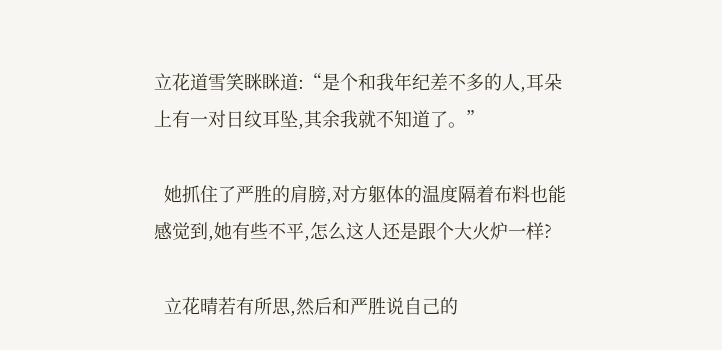立花道雪笑眯眯道:“是个和我年纪差不多的人,耳朵上有一对日纹耳坠,其余我就不知道了。”

  她抓住了严胜的肩膀,对方躯体的温度隔着布料也能感觉到,她有些不平,怎么这人还是跟个大火炉一样?

  立花晴若有所思,然后和严胜说自己的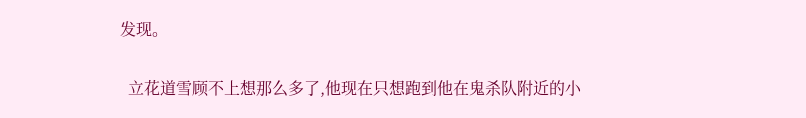发现。

  立花道雪顾不上想那么多了,他现在只想跑到他在鬼杀队附近的小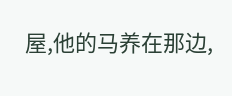屋,他的马养在那边,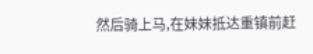然后骑上马,在妹妹抵达重镇前赶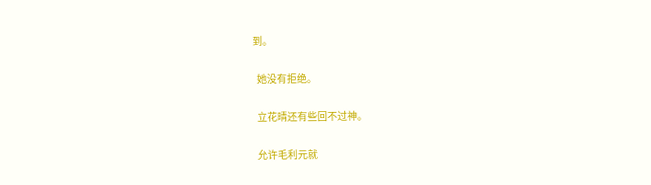到。

  她没有拒绝。

  立花晴还有些回不过神。

  允许毛利元就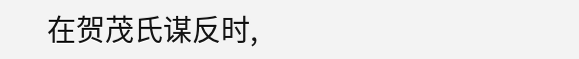在贺茂氏谋反时,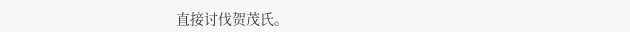直接讨伐贺茂氏。